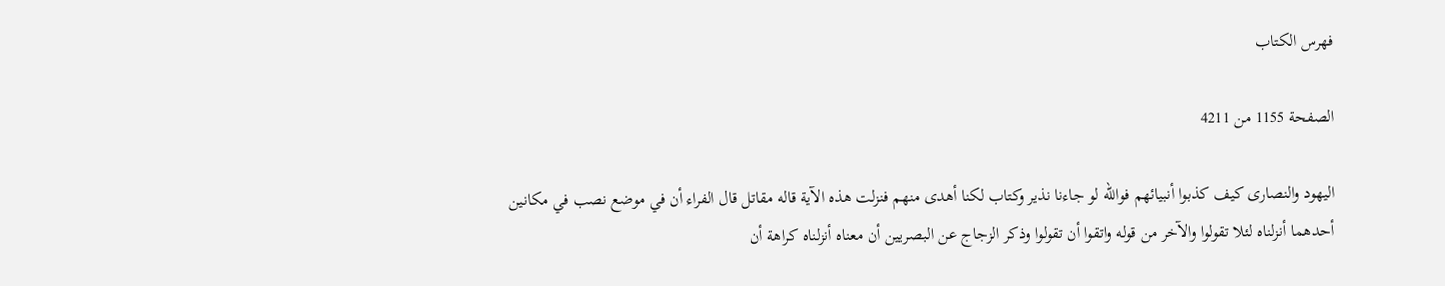فهرس الكتاب

الصفحة 1155 من 4211

اليهود والنصارى كيف كذبوا أنبيائهم فوالله لو جاءنا نذير وكتاب لكنا أهدى منهم فنزلت هذه الآية قاله مقاتل قال الفراء أن في موضع نصب في مكانين أحدهما أنزلناه لئلا تقولوا والآخر من قوله واتقوا أن تقولوا وذكر الزجاج عن البصريين أن معناه أنزلناه كراهة أن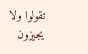تقولوا ولا يجيزون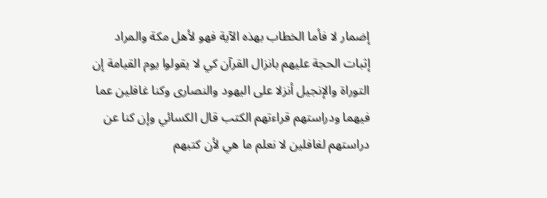إضمار لا فأما الخطاب بهذه الآية فهو لأهل مكة والمراد إثبات الحجة عليهم بانزال القرآن كي لا يقولوا يوم القيامة إن التوراة والإنجيل أنزلا على اليهود والنصارى وكنا غافلين عما فيهما ودراستهم قراءتهم الكتب قال الكسائي وإن كنا عن دراستهم لغافلين لا نعلم ما هي لأن كتبهم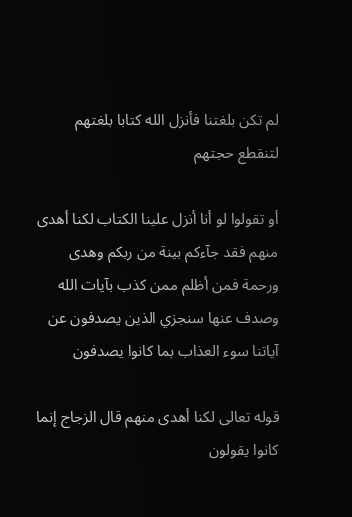لم تكن بلغتنا فأنزل الله كتابا بلغتهم لتنقطع حجتهم

أو تقولوا لو أنا أنزل علينا الكتاب لكنا أهدى منهم فقد جآءكم بينة من ربكم وهدى ورحمة فمن أظلم ممن كذب بآيات الله وصدف عنها سنجزي الذين يصدفون عن آياتنا سوء العذاب بما كانوا يصدفون

قوله تعالى لكنا أهدى منهم قال الزجاج إنما كانوا يقولون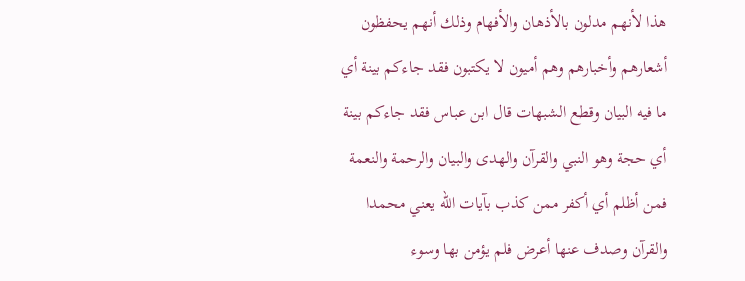هذا لأنهم مدلون بالأذهان والأفهام وذلك أنهم يحفظون أشعارهم وأخبارهم وهم أميون لا يكتبون فقد جاءكم بينة أي ما فيه البيان وقطع الشبهات قال ابن عباس فقد جاءكم بينة أي حجة وهو النبي والقرآن والهدى والبيان والرحمة والنعمة فمن أظلم أي أكفر ممن كذب بآيات الله يعني محمدا والقرآن وصدف عنها أعرض فلم يؤمن بها وسوء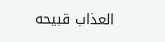العذاب قبيحه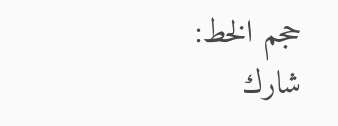حجم الخط:
شارك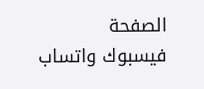الصفحة
فيسبوك واتساب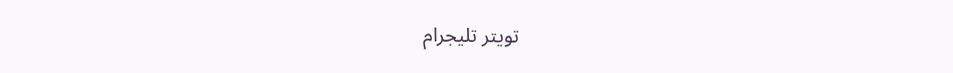تويتر تليجرام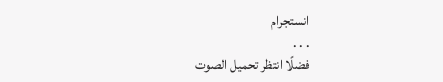انستجرام
. . .
فضلًا انتظر تحميل الصوت